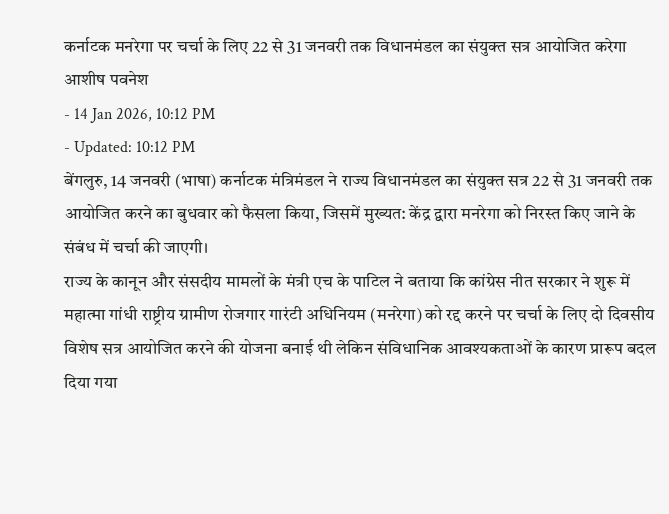कर्नाटक मनरेगा पर चर्चा के लिए 22 से 31 जनवरी तक विधानमंडल का संयुक्त सत्र आयोजित करेगा
आशीष पवनेश
- 14 Jan 2026, 10:12 PM
- Updated: 10:12 PM
बेंगलुरु, 14 जनवरी (भाषा) कर्नाटक मंत्रिमंडल ने राज्य विधानमंडल का संयुक्त सत्र 22 से 31 जनवरी तक आयोजित करने का बुधवार को फैसला किया, जिसमें मुख्यत: केंद्र द्वारा मनरेगा को निरस्त किए जाने के संबंध में चर्चा की जाएगी।
राज्य के कानून और संसदीय मामलों के मंत्री एच के पाटिल ने बताया कि कांग्रेस नीत सरकार ने शुरू में महात्मा गांधी राष्ट्रीय ग्रामीण रोजगार गारंटी अधिनियम (मनरेगा) को रद्द करने पर चर्चा के लिए दो दिवसीय विशेष सत्र आयोजित करने की योजना बनाई थी लेकिन संविधानिक आवश्यकताओं के कारण प्रारूप बदल दिया गया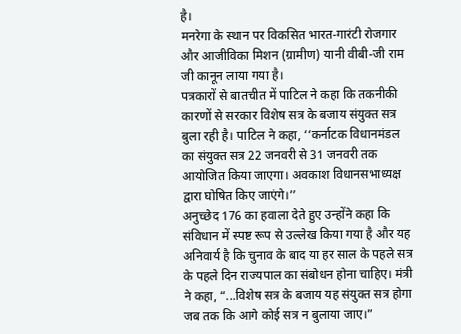है।
मनरेगा के स्थान पर विकसित भारत-गारंटी रोजगार और आजीविका मिशन (ग्रामीण) यानी वीबी-जी राम जी कानून लाया गया है।
पत्रकारों से बातचीत में पाटिल ने कहा कि तकनीकी कारणों से सरकार विशेष सत्र के बजाय संयुक्त सत्र बुला रही है। पाटिल ने कहा, ‘‘कर्नाटक विधानमंडल का संयुक्त सत्र 22 जनवरी से 31 जनवरी तक आयोजित किया जाएगा। अवकाश विधानसभाध्यक्ष द्वारा घोषित किए जाएंगे।’’
अनुच्छेद 176 का हवाला देते हुए उन्होंने कहा कि संविधान में स्पष्ट रूप से उल्लेख किया गया है और यह अनिवार्य है कि चुनाव के बाद या हर साल के पहले सत्र के पहले दिन राज्यपाल का संबोधन होना चाहिए। मंत्री ने कहा, “...विशेष सत्र के बजाय यह संयुक्त सत्र होगा जब तक कि आगे कोई सत्र न बुलाया जाए।”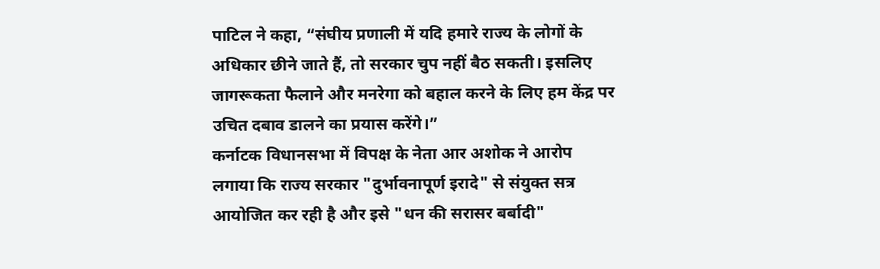पाटिल ने कहा, “संघीय प्रणाली में यदि हमारे राज्य के लोगों के अधिकार छीने जाते हैं, तो सरकार चुप नहीं बैठ सकती। इसलिए जागरूकता फैलाने और मनरेगा को बहाल करने के लिए हम केंद्र पर उचित दबाव डालने का प्रयास करेंगे।”
कर्नाटक विधानसभा में विपक्ष के नेता आर अशोक ने आरोप लगाया कि राज्य सरकार "दुर्भावनापूर्ण इरादे" से संयुक्त सत्र आयोजित कर रही है और इसे "धन की सरासर बर्बादी"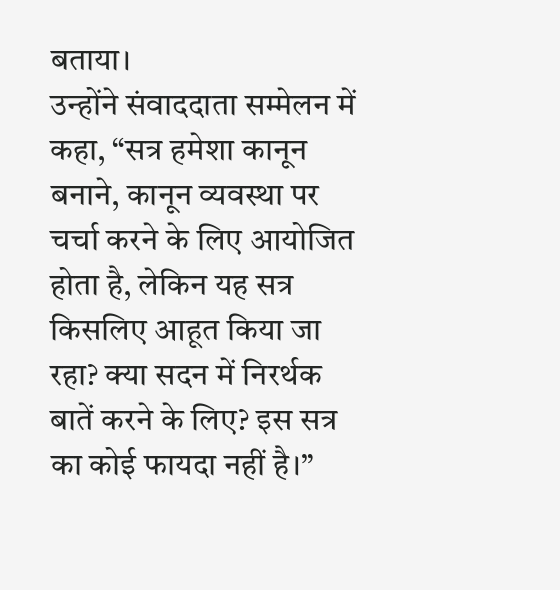बताया।
उन्होंने संवाददाता सम्मेलन में कहा, “सत्र हमेशा कानून बनाने, कानून व्यवस्था पर चर्चा करने के लिए आयोजित होता है, लेकिन यह सत्र किसलिए आहूत किया जा रहा? क्या सदन में निरर्थक बातें करने के लिए? इस सत्र का कोई फायदा नहीं है।”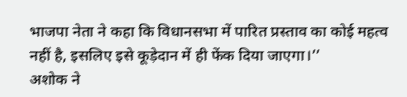भाजपा नेता ने कहा कि विधानसभा में पारित प्रस्ताव का कोई महत्व नहीं है, इसलिए इसे कूड़ेदान में ही फेंक दिया जाएगा।’’
अशोक ने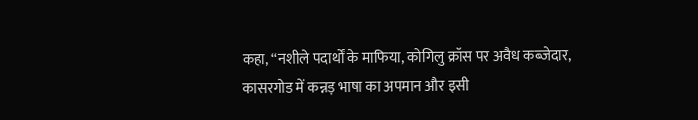कहा, ‘‘नशीले पदार्थों के माफिया, कोगिलु क्रॉस पर अवैध कब्जेदार, कासरगोड में कन्नड़ भाषा का अपमान और इसी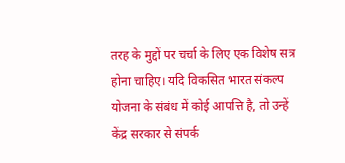तरह के मुद्दों पर चर्चा के लिए एक विशेष सत्र होना चाहिए। यदि विकसित भारत संकल्प योजना के संबंध में कोई आपत्ति है, तो उन्हें केंद्र सरकार से संपर्क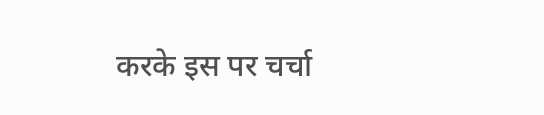करके इस पर चर्चा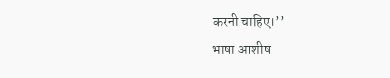करनी चाहिए।’’
भाषा आशीष